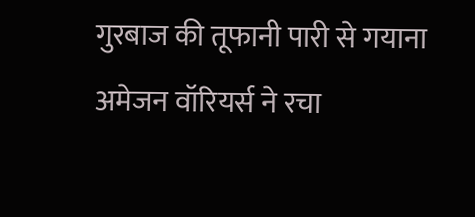गुरबाज की तूफानी पारी से गयाना अमेजन वॉरियर्स ने रचा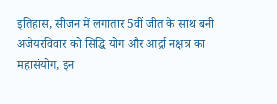इतिहास, सीजन में लगातार 5वीं जीत के साथ बनी अजेयरविवार को सिद्धि योग और आर्द्रा नक्षत्र का महासंयोग, इन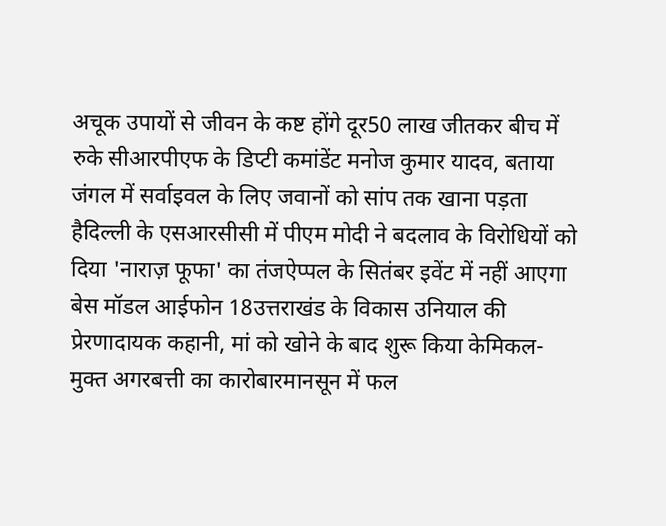अचूक उपायों से जीवन के कष्ट होंगे दूर50 लाख जीतकर बीच में रुके सीआरपीएफ के डिप्टी कमांडेंट मनोज कुमार यादव, बताया जंगल में सर्वाइवल के लिए जवानों को सांप तक खाना पड़ता हैदिल्ली के एसआरसीसी में पीएम मोदी ने बदलाव के विरोधियों को दिया 'नाराज़ फूफा' का तंजऐप्पल के सितंबर इवेंट में नहीं आएगा बेस मॉडल आईफोन 18उत्तराखंड के विकास उनियाल की प्रेरणादायक कहानी, मां को खोने के बाद शुरू किया केमिकल-मुक्त अगरबत्ती का कारोबारमानसून में फल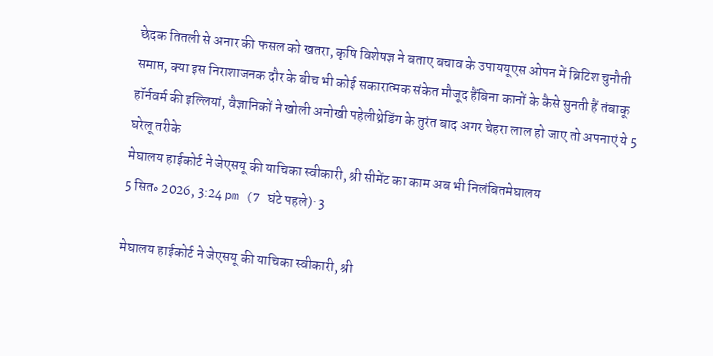छेदक तितली से अनार की फसल को खतरा, कृषि विशेषज्ञ ने बताए बचाव के उपाययूएस ओपन में ब्रिटिश चुनौती समाप्त, क्या इस निराशाजनक दौर के बीच भी कोई सकारात्मक संकेत मौजूद हैंबिना कानों के कैसे सुनती हैं तंबाकू हॉर्नवर्म की इल्लियां, वैज्ञानिकों ने खोली अनोखी पहेलीथ्रेडिंग के तुरंत बाद अगर चेहरा लाल हो जाए तो अपनाएं ये 5 घरेलू तरीके
मेघालय हाईकोर्ट ने जेएसयू की याचिका स्वीकारी, श्री सीमेंट का काम अब भी निलंबितमेघालय
5 सित॰ 2026, 3:24 pm (7 घंटे पहले)· 3

मेघालय हाईकोर्ट ने जेएसयू की याचिका स्वीकारी, श्री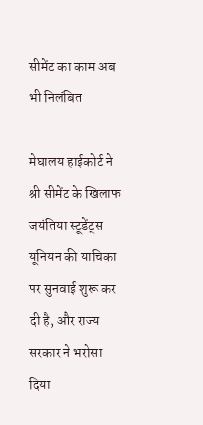सीमेंट का काम अब भी निलंबित

मेघालय हाईकोर्ट ने श्री सीमेंट के खिलाफ जयंतिया स्टूडेंट्स यूनियन की याचिका पर सुनवाई शुरू कर दी है, और राज्य सरकार ने भरोसा दिया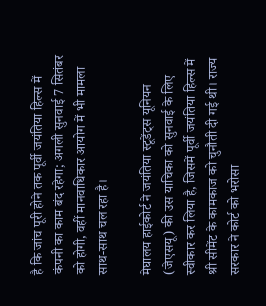है कि जांच पूरी होने तक पूर्वी जयंतिया हिल्स में कंपनी का काम बंद रहेगा; अगली सुनवाई 7 सितंबर को होगी, वहीं मानवाधिकार आयोग में भी मामला साथ-साथ चल रहा है।

मेघालय हाईकोर्ट ने जयंतिया स्टूडेंट्स यूनियन (जेएसयू) की उस याचिका को सुनवाई के लिए स्वीकार कर लिया है, जिसमें पूर्वी जयंतिया हिल्स में श्री सीमेंट के कामकाज को चुनौती दी गई थी। राज्य सरकार ने कोर्ट को भरोसा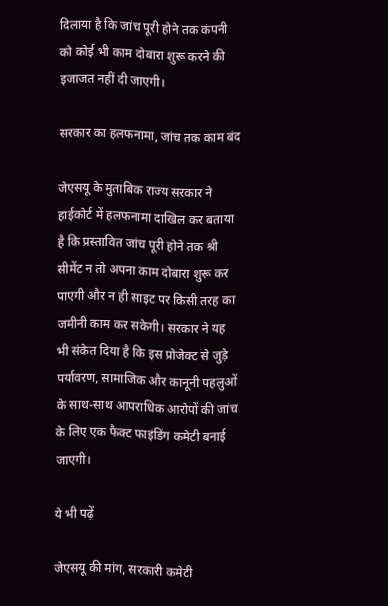दिलाया है कि जांच पूरी होने तक कंपनी को कोई भी काम दोबारा शुरू करने की इजाजत नहीं दी जाएगी।

सरकार का हलफनामा, जांच तक काम बंद

जेएसयू के मुताबिक राज्य सरकार ने हाईकोर्ट में हलफनामा दाखिल कर बताया है कि प्रस्तावित जांच पूरी होने तक श्री सीमेंट न तो अपना काम दोबारा शुरू कर पाएगी और न ही साइट पर किसी तरह का जमीनी काम कर सकेगी। सरकार ने यह भी संकेत दिया है कि इस प्रोजेक्ट से जुड़े पर्यावरण, सामाजिक और कानूनी पहलुओं के साथ-साथ आपराधिक आरोपों की जांच के लिए एक फैक्ट फाइंडिंग कमेटी बनाई जाएगी।

ये भी पढ़ें

जेएसयू की मांग, सरकारी कमेटी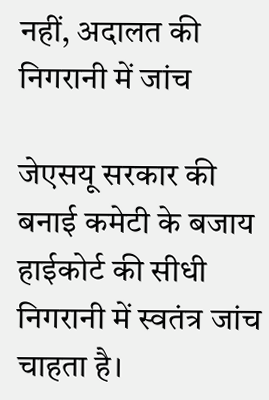नहीं, अदालत की निगरानी में जांच

जेएसयू सरकार की बनाई कमेटी के बजाय हाईकोर्ट की सीधी निगरानी में स्वतंत्र जांच चाहता है।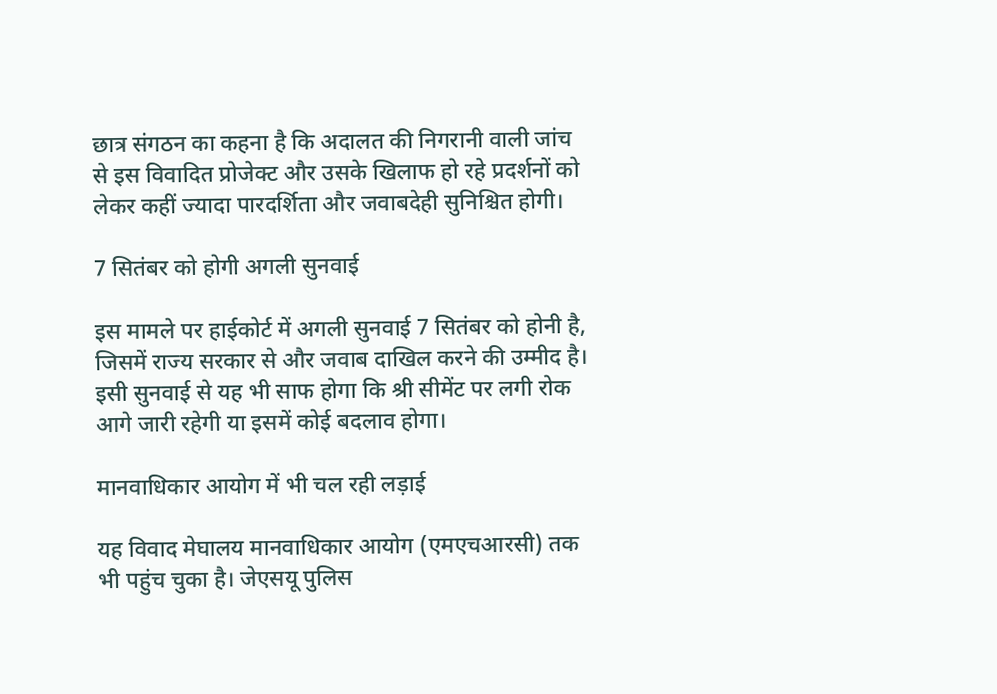छात्र संगठन का कहना है कि अदालत की निगरानी वाली जांच से इस विवादित प्रोजेक्ट और उसके खिलाफ हो रहे प्रदर्शनों को लेकर कहीं ज्यादा पारदर्शिता और जवाबदेही सुनिश्चित होगी।

7 सितंबर को होगी अगली सुनवाई

इस मामले पर हाईकोर्ट में अगली सुनवाई 7 सितंबर को होनी है, जिसमें राज्य सरकार से और जवाब दाखिल करने की उम्मीद है। इसी सुनवाई से यह भी साफ होगा कि श्री सीमेंट पर लगी रोक आगे जारी रहेगी या इसमें कोई बदलाव होगा।

मानवाधिकार आयोग में भी चल रही लड़ाई

यह विवाद मेघालय मानवाधिकार आयोग (एमएचआरसी) तक भी पहुंच चुका है। जेएसयू पुलिस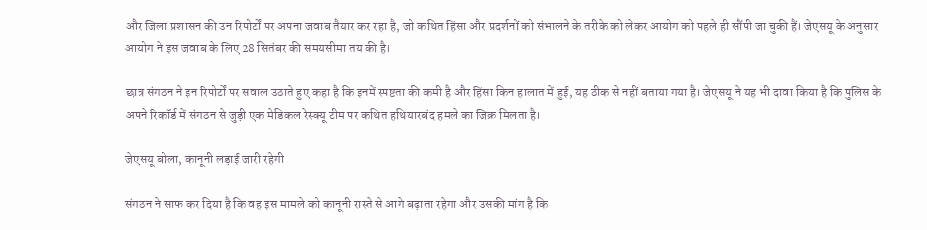और जिला प्रशासन की उन रिपोर्टों पर अपना जवाब तैयार कर रहा है, जो कथित हिंसा और प्रदर्शनों को संभालने के तरीके को लेकर आयोग को पहले ही सौंपी जा चुकी हैं। जेएसयू के अनुसार आयोग ने इस जवाब के लिए 28 सितंबर की समयसीमा तय की है।

छात्र संगठन ने इन रिपोर्टों पर सवाल उठाते हुए कहा है कि इनमें स्पष्टता की कमी है और हिंसा किन हालात में हुई, यह ठीक से नहीं बताया गया है। जेएसयू ने यह भी दावा किया है कि पुलिस के अपने रिकॉर्ड में संगठन से जुड़ी एक मेडिकल रेस्क्यू टीम पर कथित हथियारबंद हमले का जिक्र मिलता है।

जेएसयू बोला, कानूनी लड़ाई जारी रहेगी

संगठन ने साफ कर दिया है कि वह इस मामले को कानूनी रास्ते से आगे बढ़ाता रहेगा और उसकी मांग है कि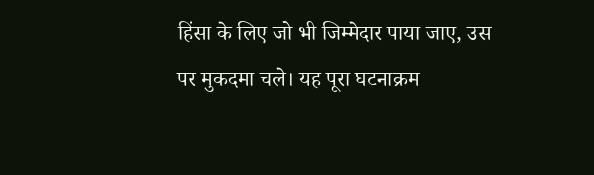हिंसा के लिए जो भी जिम्मेदार पाया जाए, उस पर मुकदमा चले। यह पूरा घटनाक्रम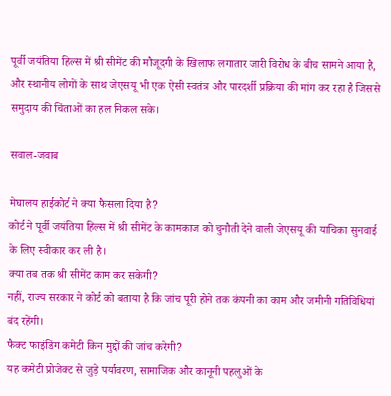पूर्वी जयंतिया हिल्स में श्री सीमेंट की मौजूदगी के खिलाफ लगातार जारी विरोध के बीच सामने आया है, और स्थानीय लोगों के साथ जेएसयू भी एक ऐसी स्वतंत्र और पारदर्शी प्रक्रिया की मांग कर रहा है जिससे समुदाय की चिंताओं का हल निकल सके।

सवाल-जवाब

मेघालय हाईकोर्ट ने क्या फैसला दिया है?
कोर्ट ने पूर्वी जयंतिया हिल्स में श्री सीमेंट के कामकाज को चुनौती देने वाली जेएसयू की याचिका सुनवाई के लिए स्वीकार कर ली है।
क्या तब तक श्री सीमेंट काम कर सकेगी?
नहीं, राज्य सरकार ने कोर्ट को बताया है कि जांच पूरी होने तक कंपनी का काम और जमीनी गतिविधियां बंद रहेंगी।
फैक्ट फाइंडिंग कमेटी किन मुद्दों की जांच करेगी?
यह कमेटी प्रोजेक्ट से जुड़े पर्यावरण, सामाजिक और कानूनी पहलुओं के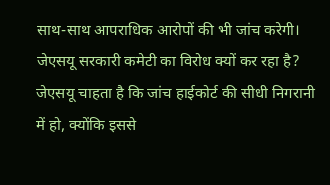साथ-साथ आपराधिक आरोपों की भी जांच करेगी।
जेएसयू सरकारी कमेटी का विरोध क्यों कर रहा है?
जेएसयू चाहता है कि जांच हाईकोर्ट की सीधी निगरानी में हो, क्योंकि इससे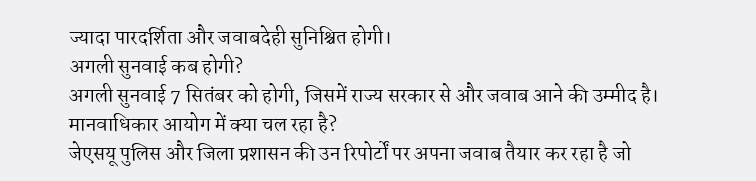ज्यादा पारदर्शिता और जवाबदेही सुनिश्चित होगी।
अगली सुनवाई कब होगी?
अगली सुनवाई 7 सितंबर को होगी, जिसमें राज्य सरकार से और जवाब आने की उम्मीद है।
मानवाधिकार आयोग में क्या चल रहा है?
जेएसयू पुलिस और जिला प्रशासन की उन रिपोर्टों पर अपना जवाब तैयार कर रहा है जो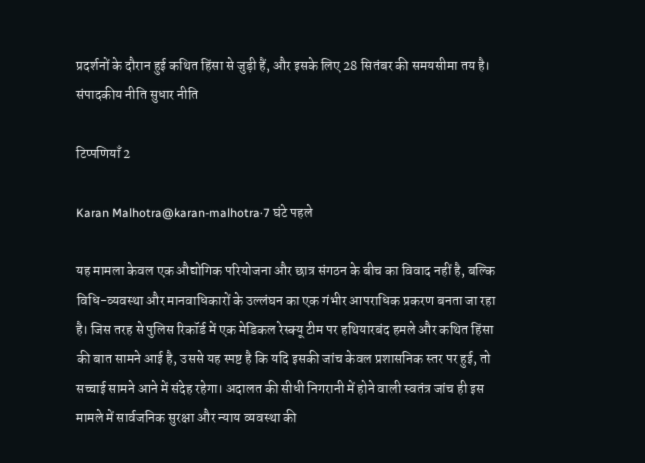प्रदर्शनों के दौरान हुई कथित हिंसा से जुड़ी हैं, और इसके लिए 28 सितंबर की समयसीमा तय है।
संपादकीय नीति सुधार नीति

टिप्पणियाँ 2

Karan Malhotra@karan-malhotra·7 घंटे पहले

यह मामला केवल एक औद्योगिक परियोजना और छात्र संगठन के बीच का विवाद नहीं है, बल्कि विधि-व्यवस्था और मानवाधिकारों के उल्लंघन का एक गंभीर आपराधिक प्रकरण बनता जा रहा है। जिस तरह से पुलिस रिकॉर्ड में एक मेडिकल रेस्क्यू टीम पर हथियारबंद हमले और कथित हिंसा की बात सामने आई है, उससे यह स्पष्ट है कि यदि इसकी जांच केवल प्रशासनिक स्तर पर हुई, तो सच्चाई सामने आने में संदेह रहेगा। अदालत की सीधी निगरानी में होने वाली स्वतंत्र जांच ही इस मामले में सार्वजनिक सुरक्षा और न्याय व्यवस्था की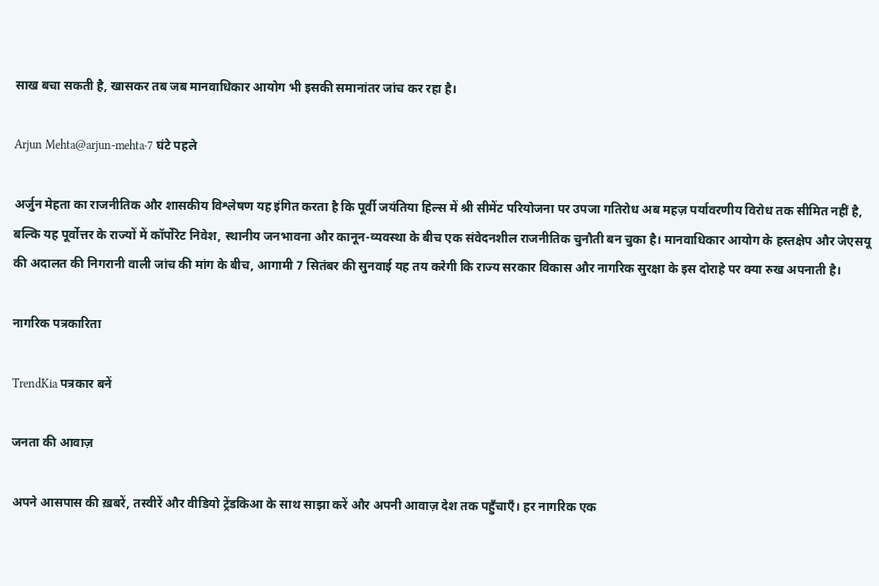साख बचा सकती है, खासकर तब जब मानवाधिकार आयोग भी इसकी समानांतर जांच कर रहा है।

Arjun Mehta@arjun-mehta·7 घंटे पहले

अर्जुन मेहता का राजनीतिक और शासकीय विश्लेषण यह इंगित करता है कि पूर्वी जयंतिया हिल्स में श्री सीमेंट परियोजना पर उपजा गतिरोध अब महज़ पर्यावरणीय विरोध तक सीमित नहीं है, बल्कि यह पूर्वोत्तर के राज्यों में कॉर्पोरेट निवेश, स्थानीय जनभावना और कानून-व्यवस्था के बीच एक संवेदनशील राजनीतिक चुनौती बन चुका है। मानवाधिकार आयोग के हस्तक्षेप और जेएसयू की अदालत की निगरानी वाली जांच की मांग के बीच, आगामी 7 सितंबर की सुनवाई यह तय करेगी कि राज्य सरकार विकास और नागरिक सुरक्षा के इस दोराहे पर क्या रुख अपनाती है।

नागरिक पत्रकारिता

TrendKia पत्रकार बनें

जनता की आवाज़

अपने आसपास की ख़बरें, तस्वीरें और वीडियो ट्रेंडकिआ के साथ साझा करें और अपनी आवाज़ देश तक पहुँचाएँ। हर नागरिक एक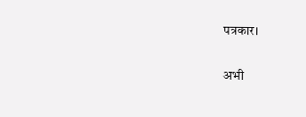पत्रकार।

अभी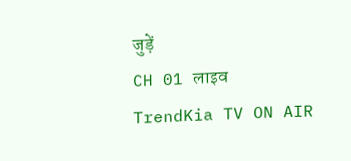जुड़ें
CH 01 लाइव
TrendKia TV ON AIR